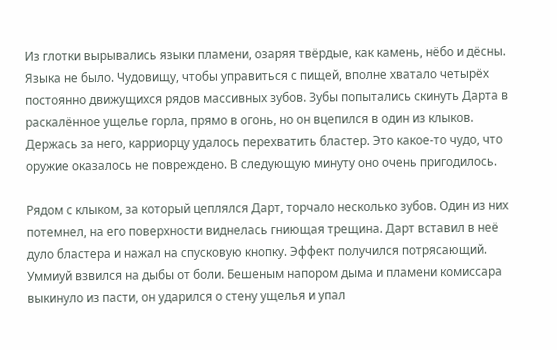Из глотки вырывались языки пламени, озаряя твёрдые, как камень, нёбо и дёсны. Языка не было. Чудовищу, чтобы управиться с пищей, вполне хватало четырёх постоянно движущихся рядов массивных зубов. Зубы попытались скинуть Дарта в раскалённое ущелье горла, прямо в огонь, но он вцепился в один из клыков. Держась за него, карриорцу удалось перехватить бластер. Это какое-то чудо, что оружие оказалось не повреждено. В следующую минуту оно очень пригодилось.

Рядом с клыком, за который цеплялся Дарт, торчало несколько зубов. Один из них потемнел, на его поверхности виднелась гниющая трещина. Дарт вставил в неё дуло бластера и нажал на спусковую кнопку. Эффект получился потрясающий. Уммиуй взвился на дыбы от боли. Бешеным напором дыма и пламени комиссара выкинуло из пасти, он ударился о стену ущелья и упал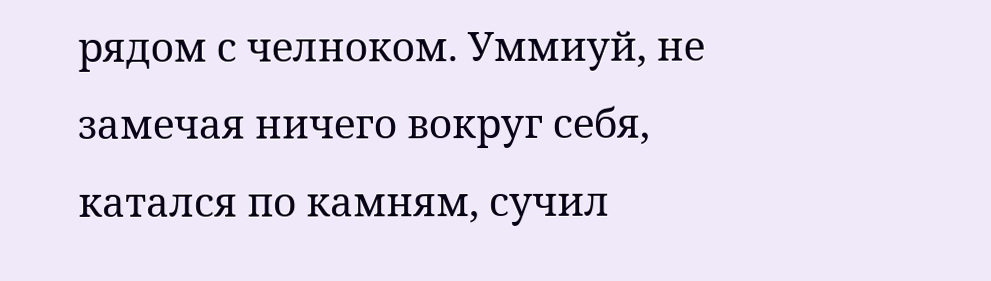рядом с челноком. Уммиуй, не замечая ничего вокруг себя, катался по камням, сучил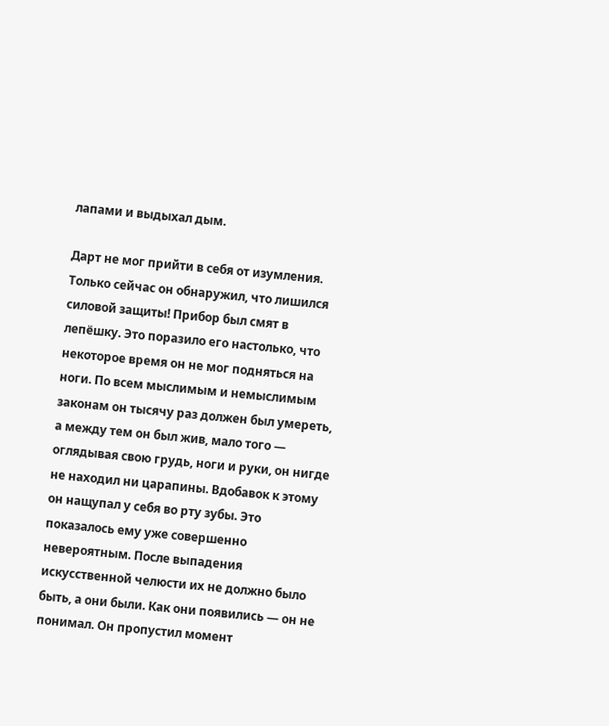лапами и выдыхал дым.

Дарт не мог прийти в себя от изумления. Только сейчас он обнаружил, что лишился силовой защиты! Прибор был смят в лепёшку. Это поразило его настолько, что некоторое время он не мог подняться на ноги. По всем мыслимым и немыслимым законам он тысячу раз должен был умереть, а между тем он был жив, мало того — оглядывая свою грудь, ноги и руки, он нигде не находил ни царапины. Вдобавок к этому он нащупал у себя во рту зубы. Это показалось ему уже совершенно невероятным. После выпадения искусственной челюсти их не должно было быть, а они были. Как они появились — он не понимал. Он пропустил момент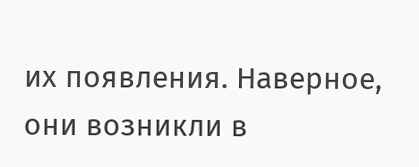их появления. Наверное, они возникли в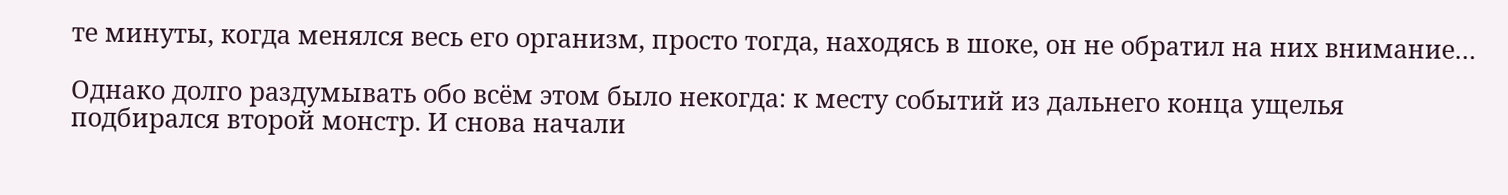те минуты, когда менялся весь его организм, просто тогда, находясь в шоке, он не обратил на них внимание…

Однако долго раздумывать обо всём этом было некогда: к месту событий из дальнего конца ущелья подбирался второй монстр. И снова начали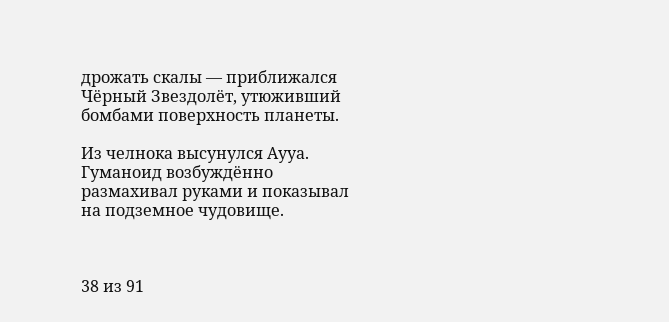дрожать скалы — приближался Чёрный Звездолёт, утюживший бомбами поверхность планеты.

Из челнока высунулся Аууа. Гуманоид возбуждённо размахивал руками и показывал на подземное чудовище.



38 из 91